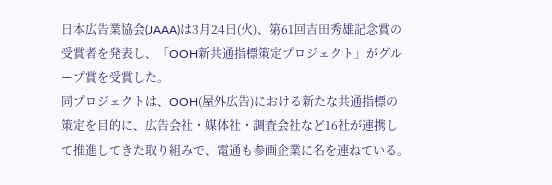日本広告業協会(JAAA)は3月24日(火)、第61回吉田秀雄記念賞の受賞者を発表し、「OOH新共通指標策定プロジェクト」がグループ賞を受賞した。
同プロジェクトは、OOH(屋外広告)における新たな共通指標の策定を目的に、広告会社・媒体社・調査会社など16社が連携して推進してきた取り組みで、電通も参画企業に名を連ねている。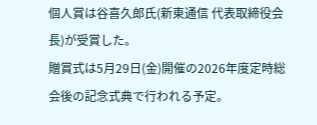個人賞は谷喜久郎氏(新東通信 代表取締役会長)が受賞した。
贈賞式は5月29日(金)開催の2026年度定時総会後の記念式典で行われる予定。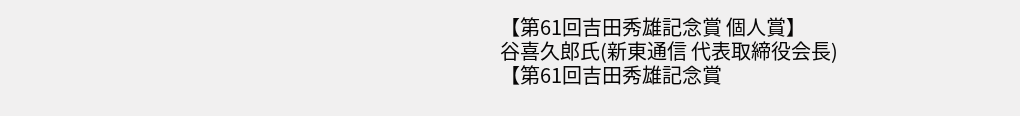【第61回吉田秀雄記念賞 個人賞】
谷喜久郎氏(新東通信 代表取締役会長)
【第61回吉田秀雄記念賞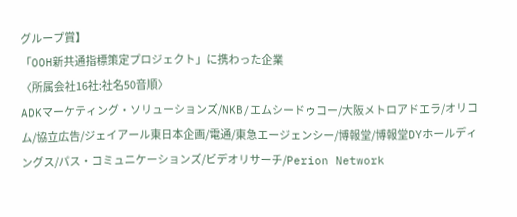グループ賞】
「OOH新共通指標策定プロジェクト」に携わった企業
〈所属会社16社:社名50音順〉
ADKマーケティング・ソリューションズ/NKB/エムシードゥコー/大阪メトロアドエラ/オリコム/協立広告/ジェイアール東日本企画/電通/東急エージェンシー/博報堂/博報堂DYホールディングス/パス・コミュニケーションズ/ビデオリサーチ/Perion Network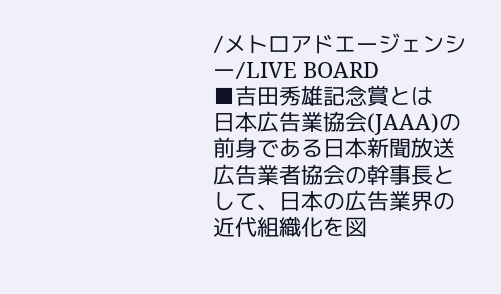/メトロアドエージェンシー/LIVE BOARD
■吉田秀雄記念賞とは
日本広告業協会(JAAA)の前身である日本新聞放送広告業者協会の幹事長として、日本の広告業界の近代組織化を図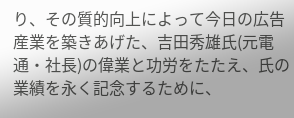り、その質的向上によって今日の広告産業を築きあげた、吉田秀雄氏(元電通・社長)の偉業と功労をたたえ、氏の業績を永く記念するために、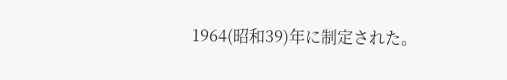1964(昭和39)年に制定された。